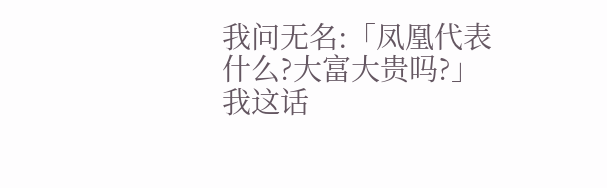我问无名:「凤凰代表什么?大富大贵吗?」
我这话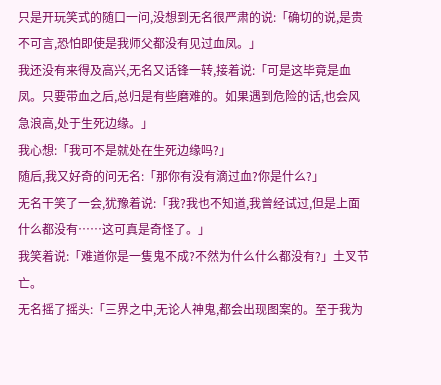只是开玩笑式的随口一问,没想到无名很严肃的说:「确切的说,是贵不可言,恐怕即使是我师父都没有见过血凤。」
我还没有来得及高兴,无名又话锋一转,接着说:「可是这毕竟是血凤。只要带血之后,总归是有些磨难的。如果遇到危险的话,也会风急浪高,处于生死边缘。」
我心想:「我可不是就处在生死边缘吗?」
随后,我又好奇的问无名:「那你有没有滴过血?你是什么?」
无名干笑了一会,犹豫着说:「我?我也不知道,我曾经试过,但是上面什么都没有……这可真是奇怪了。」
我笑着说:「难道你是一隻鬼不成?不然为什么什么都没有?」土叉节亡。
无名摇了摇头:「三界之中,无论人神鬼,都会出现图案的。至于我为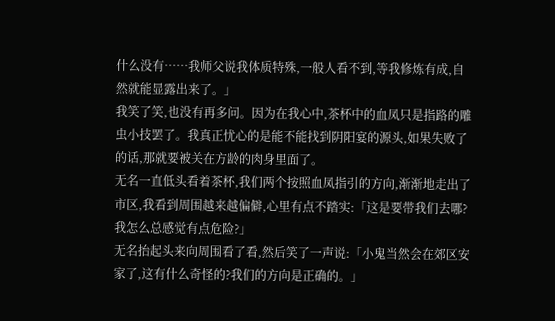什么没有……我师父说我体质特殊,一般人看不到,等我修炼有成,自然就能显露出来了。」
我笑了笑,也没有再多问。因为在我心中,茶杯中的血凤只是指路的雕虫小技罢了。我真正忧心的是能不能找到阴阳宴的源头,如果失败了的话,那就要被关在方龄的肉身里面了。
无名一直低头看着茶杯,我们两个按照血凤指引的方向,渐渐地走出了市区,我看到周围越来越偏僻,心里有点不踏实:「这是要带我们去哪?我怎么总感觉有点危险?」
无名抬起头来向周围看了看,然后笑了一声说:「小鬼当然会在郊区安家了,这有什么奇怪的?我们的方向是正确的。」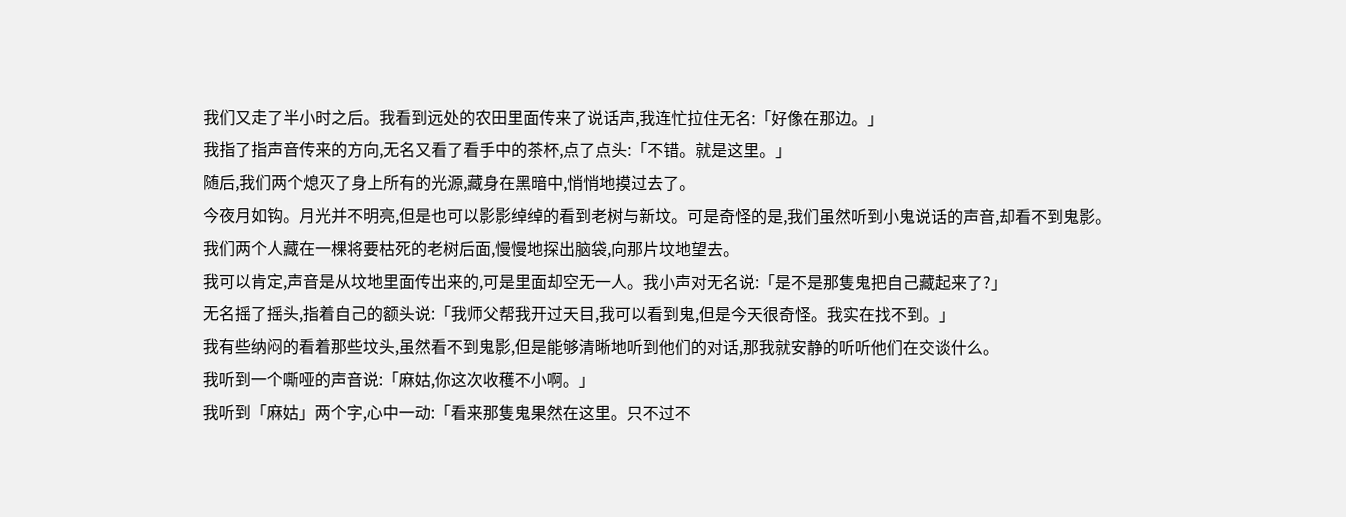我们又走了半小时之后。我看到远处的农田里面传来了说话声,我连忙拉住无名:「好像在那边。」
我指了指声音传来的方向,无名又看了看手中的茶杯,点了点头:「不错。就是这里。」
随后,我们两个熄灭了身上所有的光源,藏身在黑暗中,悄悄地摸过去了。
今夜月如钩。月光并不明亮,但是也可以影影绰绰的看到老树与新坟。可是奇怪的是,我们虽然听到小鬼说话的声音,却看不到鬼影。
我们两个人藏在一棵将要枯死的老树后面,慢慢地探出脑袋,向那片坟地望去。
我可以肯定,声音是从坟地里面传出来的,可是里面却空无一人。我小声对无名说:「是不是那隻鬼把自己藏起来了?」
无名摇了摇头,指着自己的额头说:「我师父帮我开过天目,我可以看到鬼,但是今天很奇怪。我实在找不到。」
我有些纳闷的看着那些坟头,虽然看不到鬼影,但是能够清晰地听到他们的对话,那我就安静的听听他们在交谈什么。
我听到一个嘶哑的声音说:「麻姑,你这次收穫不小啊。」
我听到「麻姑」两个字,心中一动:「看来那隻鬼果然在这里。只不过不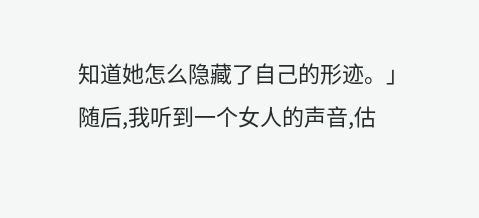知道她怎么隐藏了自己的形迹。」
随后,我听到一个女人的声音,估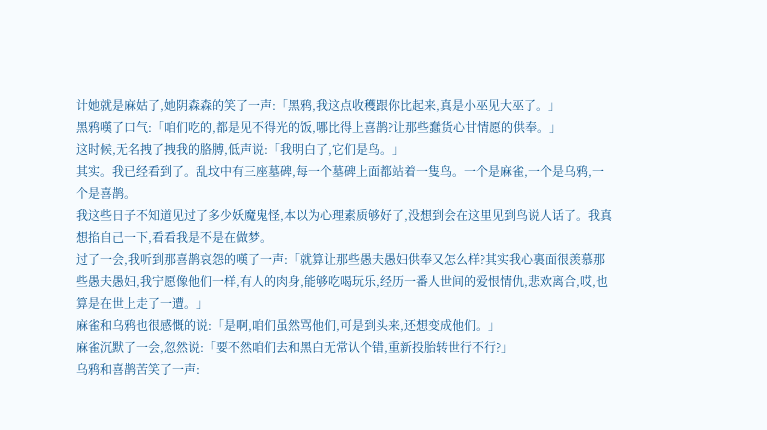计她就是麻姑了,她阴森森的笑了一声:「黑鸦,我这点收穫跟你比起来,真是小巫见大巫了。」
黑鸦嘆了口气:「咱们吃的,都是见不得光的饭,哪比得上喜鹊?让那些蠢货心甘情愿的供奉。」
这时候,无名拽了拽我的胳膊,低声说:「我明白了,它们是鸟。」
其实。我已经看到了。乱坟中有三座墓碑,每一个墓碑上面都站着一隻鸟。一个是麻雀,一个是乌鸦,一个是喜鹊。
我这些日子不知道见过了多少妖魔鬼怪,本以为心理素质够好了,没想到会在这里见到鸟说人话了。我真想掐自己一下,看看我是不是在做梦。
过了一会,我听到那喜鹊哀怨的嘆了一声:「就算让那些愚夫愚妇供奉又怎么样?其实我心裏面很羡慕那些愚夫愚妇,我宁愿像他们一样,有人的肉身,能够吃喝玩乐,经历一番人世间的爱恨情仇,悲欢离合,哎,也算是在世上走了一遭。」
麻雀和乌鸦也很感慨的说:「是啊,咱们虽然骂他们,可是到头来,还想变成他们。」
麻雀沉默了一会,忽然说:「要不然咱们去和黑白无常认个错,重新投胎转世行不行?」
乌鸦和喜鹊苦笑了一声: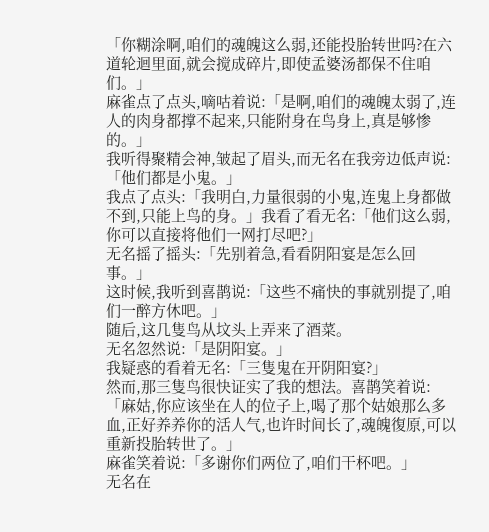「你糊涂啊,咱们的魂魄这么弱,还能投胎转世吗?在六道轮迴里面,就会搅成碎片,即使孟婆汤都保不住咱们。」
麻雀点了点头,嘀咕着说:「是啊,咱们的魂魄太弱了,连人的肉身都撑不起来,只能附身在鸟身上,真是够惨的。」
我听得聚精会神,皱起了眉头,而无名在我旁边低声说:「他们都是小鬼。」
我点了点头:「我明白,力量很弱的小鬼,连鬼上身都做不到,只能上鸟的身。」我看了看无名:「他们这么弱,你可以直接将他们一网打尽吧?」
无名摇了摇头:「先别着急,看看阴阳宴是怎么回事。」
这时候,我听到喜鹊说:「这些不痛快的事就别提了,咱们一醉方休吧。」
随后,这几隻鸟从坟头上弄来了酒菜。
无名忽然说:「是阴阳宴。」
我疑惑的看着无名:「三隻鬼在开阴阳宴?」
然而,那三隻鸟很快证实了我的想法。喜鹊笑着说:「麻姑,你应该坐在人的位子上,喝了那个姑娘那么多血,正好养养你的活人气,也许时间长了,魂魄復原,可以重新投胎转世了。」
麻雀笑着说:「多谢你们两位了,咱们干杯吧。」
无名在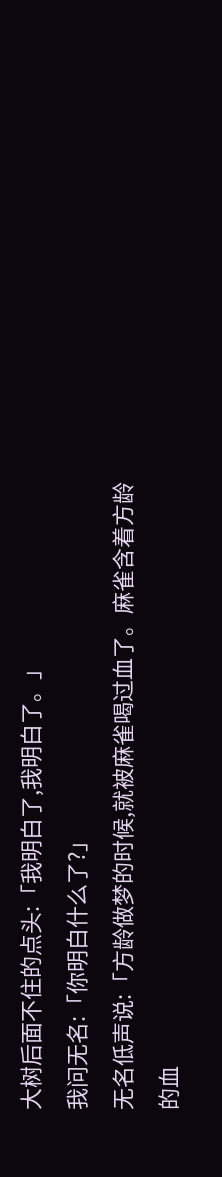大树后面不住的点头:「我明白了,我明白了。」
我问无名:「你明白什么了?」
无名低声说:「方龄做梦的时候,就被麻雀喝过血了。麻雀含着方龄的血